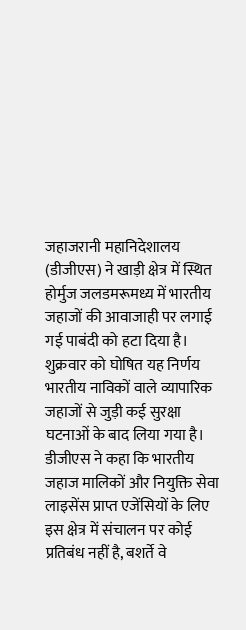जहाजरानी महानिदेशालय (डीजीएस) ने खाड़ी क्षेत्र में स्थित होर्मुज जलडमरूमध्य में भारतीय जहाजों की आवाजाही पर लगाई गई पाबंदी को हटा दिया है। शुक्रवार को घोषित यह निर्णय भारतीय नाविकों वाले व्यापारिक जहाजों से जुड़ी कई सुरक्षा घटनाओं के बाद लिया गया है। डीजीएस ने कहा कि भारतीय जहाज मालिकों और नियुक्ति सेवा लाइसेंस प्राप्त एजेंसियों के लिए इस क्षेत्र में संचालन पर कोई प्रतिबंध नहीं है, बशर्ते वे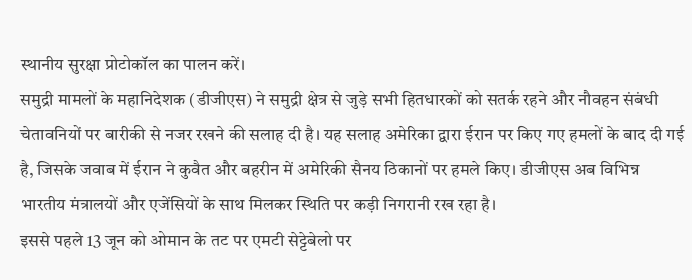स्थानीय सुरक्षा प्रोटोकॉल का पालन करें।
समुद्री मामलों के महानिदेशक (डीजीएस) ने समुद्री क्षेत्र से जुड़े सभी हितधारकों को सतर्क रहने और नौवहन संबंधी चेतावनियों पर बारीकी से नजर रखने की सलाह दी है। यह सलाह अमेरिका द्वारा ईरान पर किए गए हमलों के बाद दी गई है, जिसके जवाब में ईरान ने कुवैत और बहरीन में अमेरिकी सैनय ठिकानों पर हमले किए। डीजीएस अब विभिन्न भारतीय मंत्रालयों और एजेंसियों के साथ मिलकर स्थिति पर कड़ी निगरानी रख रहा है।
इससे पहले 13 जून को ओमान के तट पर एमटी सेट्टेबेलो पर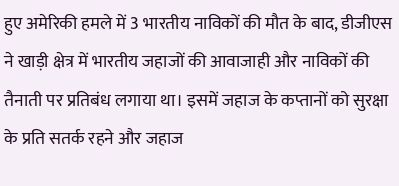हुए अमेरिकी हमले में 3 भारतीय नाविकों की मौत के बाद, डीजीएस ने खाड़ी क्षेत्र में भारतीय जहाजों की आवाजाही और नाविकों की तैनाती पर प्रतिबंध लगाया था। इसमें जहाज के कप्तानों को सुरक्षा के प्रति सतर्क रहने और जहाज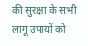की सुरक्षा के सभी लागू उपायों को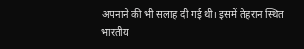अपनाने की भी सलाह दी गई थी। इसमें तेहरान स्थित भारतीय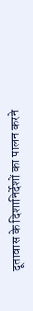दूतावास के दिशानिर्देशों का पालन करने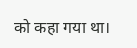को कहा गया था।